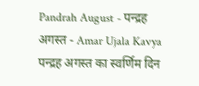Pandrah August - पन्द्रह अगस्त - Amar Ujala Kavya
पन्द्रह अगस्त का स्वर्णिम दिन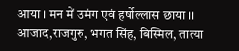आया । मन में उमंग एवं हर्षोल्लास छाया ।। आजाद,राजगुरु, भगत सिंह, बिस्मिल, तात्या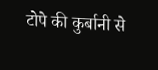टोपे की कुर्बानी से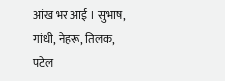आंख भर आई । सुभाष, गांधी, नेहरू, तिलक, पटेल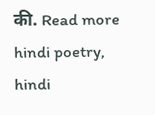की. Read more hindi poetry, hindi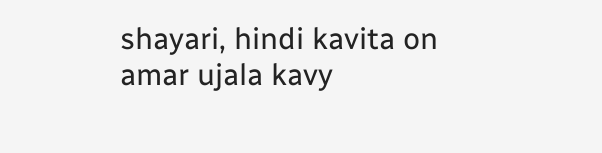shayari, hindi kavita on amar ujala kavy